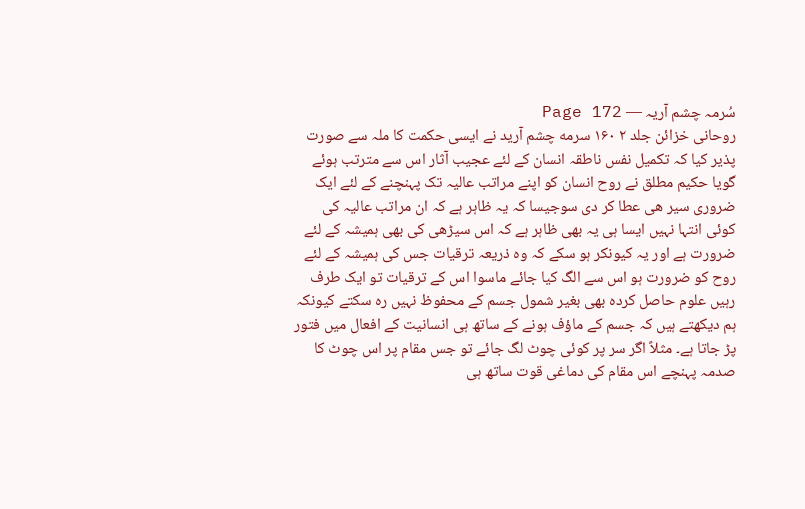سُرمہ چشم آریہ — Page 172
روحانی خزائن جلد ۲ ۱۶۰ سرمه چشم آرید نے ایسی حکمت کا ملہ سے صورت پذیر کیا کہ تکمیل نفس ناطقہ انسان کے لئے عجیب آثار اس سے مترتب ہوئے گویا حکیم مطلق نے روح انسان کو اپنے مراتب عالیہ تک پہنچنے کے لئے ایک ضروری سیر ھی عطا کر دی سوجیسا کہ یہ ظاہر ہے کہ ان مراتب عالیہ کی کوئی انتہا نہیں ایسا ہی یہ بھی ظاہر ہے کہ اس سیڑھی کی بھی ہمیشہ کے لئے ضرورت ہے اور یہ کیونکر ہو سکے کہ وہ ذریعہ ترقیات جس کی ہمیشہ کے لئے روح کو ضرورت ہو اس سے الگ کیا جائے ماسوا اس کے ترقیات تو ایک طرف رہیں علوم حاصل کردہ بھی بغیر شمول جسم کے محفوظ نہیں رہ سکتے کیونکہ ہم دیکھتے ہیں کہ جسم کے ماؤف ہونے کے ساتھ ہی انسانیت کے افعال میں فتور پڑ جاتا ہے۔ مثلاً اگر سر پر کوئی چوٹ لگ جائے تو جس مقام پر اس چوٹ کا صدمہ پہنچے اس مقام کی دماغی قوت ساتھ ہی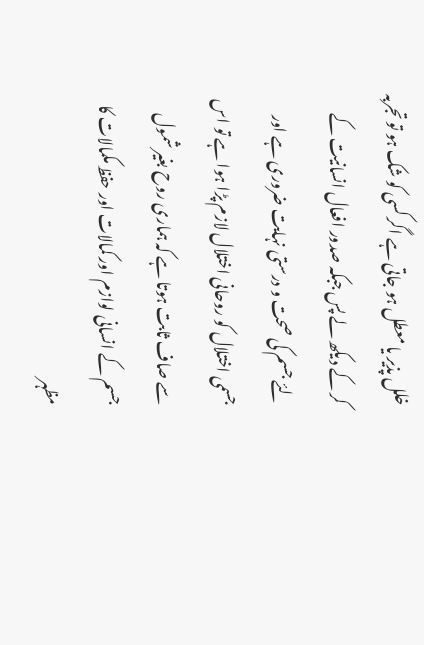خلل پذیر یا معطل ہو جاتی ہے اگر کسی کو شک ہو تو تجربہ کر کے دیکھ لے پس جبکہ صدور افعال انسانیت کے لئے جسم کی صحت و درستی نہایت ضروری ہے اور جسمی اختلال کو روحانی اختلال لازم پڑا ہوا ہے تو اس سے صاف ثابت ہوتا ہے کہ ہماری روح بغیر شمول جسم کے انسانی لوازم اور کمالات اور حفظ مکمالات کا مظہر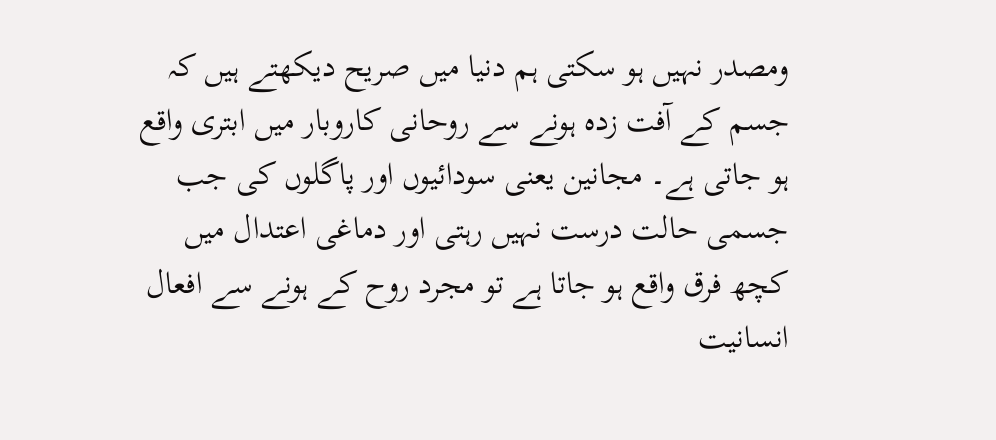ومصدر نہیں ہو سکتی ہم دنیا میں صریح دیکھتے ہیں کہ جسم کے آفت زدہ ہونے سے روحانی کاروبار میں ابتری واقع ہو جاتی ہے۔ مجانین یعنی سودائیوں اور پاگلوں کی جب جسمی حالت درست نہیں رہتی اور دماغی اعتدال میں کچھ فرق واقع ہو جاتا ہے تو مجرد روح کے ہونے سے افعال انسانیت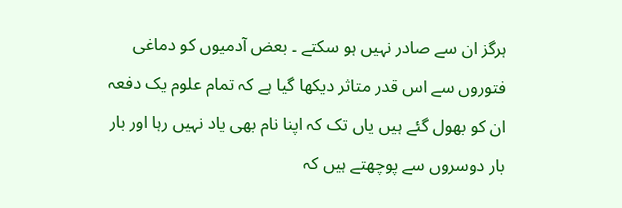ہرگز ان سے صادر نہیں ہو سکتے ۔ بعض آدمیوں کو دماغی فتوروں سے اس قدر متاثر دیکھا گیا ہے کہ تمام علوم یک دفعہ ان کو بھول گئے ہیں یاں تک کہ اپنا نام بھی یاد نہیں رہا اور بار بار دوسروں سے پوچھتے ہیں کہ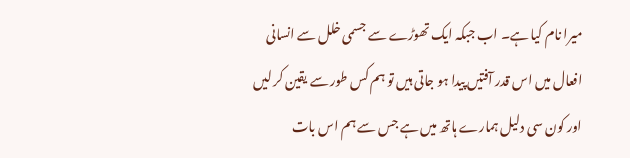میرا نام کیا ہے۔ اب جبکہ ایک تھوڑے سے جسمی خلل سے انسانی افعال میں اس قدر آفتیں پیدا ہو جاتی ہیں تو ہم کس طور سے یقین کر لیں اور کون سی دلیل ہمارے ہاتھ میں ہے جس سے ہم اس بات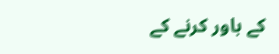کے باور کرنے کے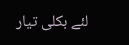لئے بکلی تیار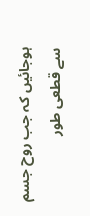ہوجائیں کہ جب روح جسم سے قطعی طور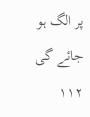پر الگ ہو جائے گی ۱۱۲